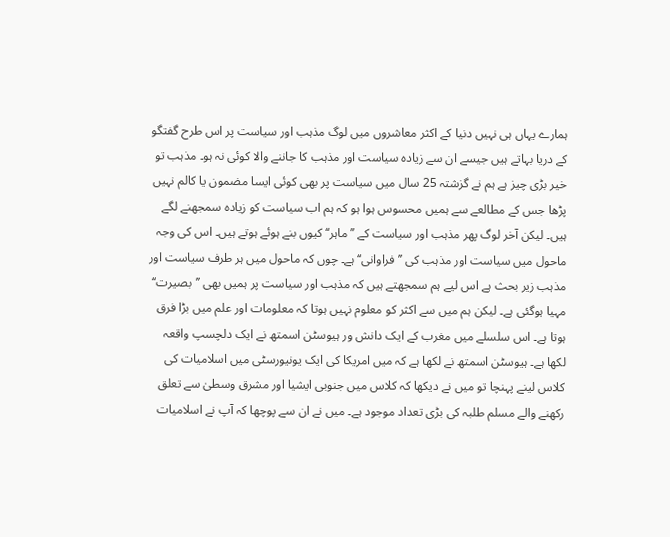ہمارے یہاں ہی نہیں دنیا کے اکثر معاشروں میں لوگ مذہب اور سیاست پر اس طرح گفتگو کے دریا بہاتے ہیں جیسے ان سے زیادہ سیاست اور مذہب کا جاننے والا کوئی نہ ہو۔ مذہب تو خیر بڑی چیز ہے ہم نے گزشتہ 25 سال میں سیاست پر بھی کوئی ایسا مضمون یا کالم نہیں پڑھا جس کے مطالعے سے ہمیں محسوس ہوا ہو کہ ہم اب سیاست کو زیادہ سمجھنے لگے ہیں۔ لیکن آخر لوگ پھر مذہب اور سیاست کے ’’ماہر‘‘ کیوں بنے ہوئے ہوتے ہیں۔ اس کی وجہ ماحول میں سیاست اور مذہب کی ’’فراوانی‘‘ ہے۔ چوں کہ ماحول میں ہر طرف سیاست اور مذہب زیر بحث ہے اس لیے ہم سمجھتے ہیں کہ مذہب اور سیاست پر ہمیں بھی ’’بصیرت‘‘ مہیا ہوگئی ہے۔ لیکن ہم میں سے اکثر کو معلوم نہیں ہوتا کہ معلومات اور علم میں بڑا فرق ہوتا ہے۔ اس سلسلے میں مغرب کے ایک دانش ور ہیوسٹن اسمتھ نے ایک دلچسپ واقعہ لکھا ہے۔ ہیوسٹن اسمتھ نے لکھا ہے کہ میں امریکا کی ایک یونیورسٹی میں اسلامیات کی کلاس لینے پہنچا تو میں نے دیکھا کہ کلاس میں جنوبی ایشیا اور مشرق وسطیٰ سے تعلق رکھنے والے مسلم طلبہ کی بڑی تعداد موجود ہے۔ میں نے ان سے پوچھا کہ آپ نے اسلامیات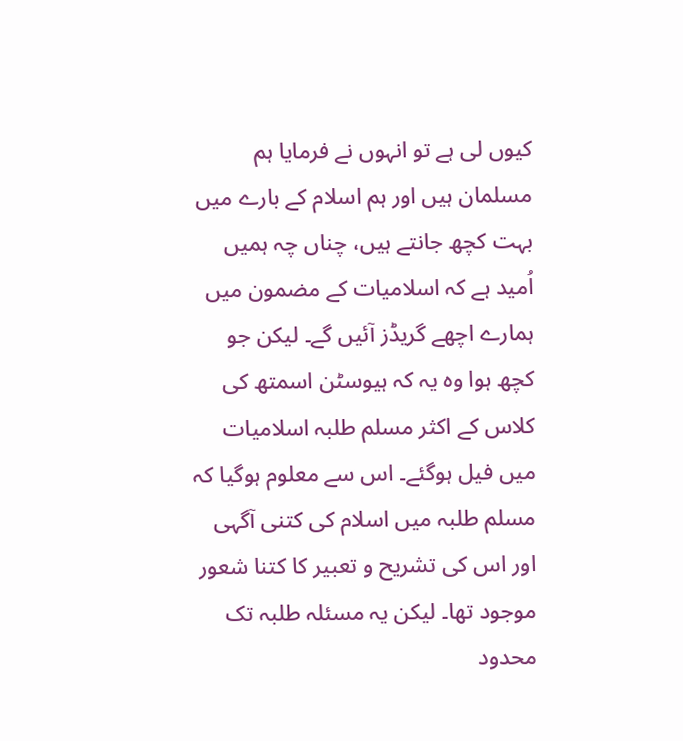کیوں لی ہے تو انہوں نے فرمایا ہم مسلمان ہیں اور ہم اسلام کے بارے میں بہت کچھ جانتے ہیں، چناں چہ ہمیں اُمید ہے کہ اسلامیات کے مضمون میں ہمارے اچھے گریڈز آئیں گے۔ لیکن جو کچھ ہوا وہ یہ کہ ہیوسٹن اسمتھ کی کلاس کے اکثر مسلم طلبہ اسلامیات میں فیل ہوگئے۔ اس سے معلوم ہوگیا کہ مسلم طلبہ میں اسلام کی کتنی آگہی اور اس کی تشریح و تعبیر کا کتنا شعور موجود تھا۔ لیکن یہ مسئلہ طلبہ تک محدود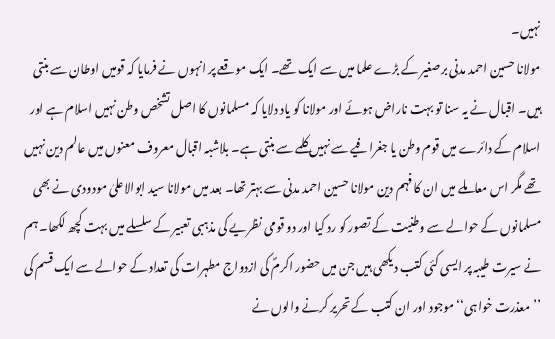نہیں۔
مولانا حسین احمد مدنی برصغیر کے بڑے علما میں سے ایک تھے۔ ایک موقعے پر انہوں نے فرمایا کہ قومیں اوطان سے بنتی ہیں۔ اقبال نے یہ سنا تو بہت ناراض ہوئے اور مولانا کو یاد دلایا کہ مسلمانوں کا اصل تشخص وطن نہیں اسلام ہے اور اسلام کے دائرے میں قوم وطن یا جغرافیے سے نہیں کلمے سے بنتی ہے۔ بلاشبہ اقبال معروف معنوں میں عالم دین نہیں تھے مگر اس معاملے میں ان کا فہم دین مولانا حسین احمد مدنی سے بہتر تھا۔ بعد میں مولانا سید ابوالاعلیٰ مودودی نے بھی مسلمانوں کے حوالے سے وطنیت کے تصور کو رد کیا اور دو قومی نظریے کی مذہبی تعبیر کے سلسلے میں بہت کچھ لکھا۔ ہم نے سیرت طیبہ پر ایسی کئی کتب دیکھی ہیں جن میں حضور اکرمؐ کی ازدواج مطہرات کی تعداد کے حوالے سے ایک قسم کی ’’معذرت خواہی‘‘ موجود اور ان کتب کے تحریر کرنے والوں نے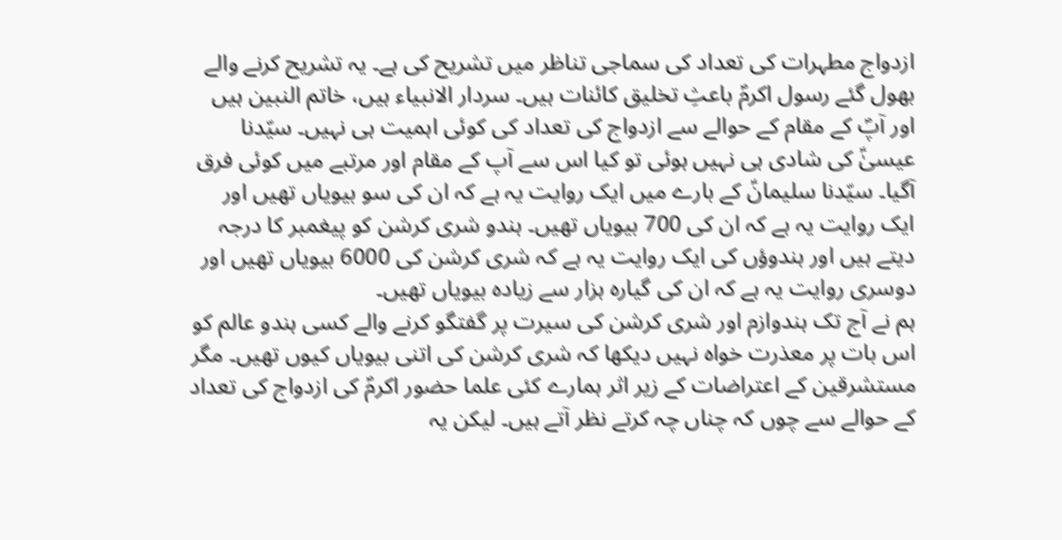ازدواج مطہرات کی تعداد کی سماجی تناظر میں تشریح کی ہے۔ یہ تشریح کرنے والے بھول گئے رسول اکرمؐ باعثِ تخلیق کائنات ہیں۔ سردار الانبیاء ہیں، خاتم النبین ہیں اور آپؐ کے مقام کے حوالے سے ازدواج کی تعداد کی کوئی اہمیت ہی نہیں۔ سیّدنا عیسیٰؑ کی شادی ہی نہیں ہوئی تو کیا اس سے آپ کے مقام اور مرتبے میں کوئی فرق آگیا۔ سیّدنا سلیمانؑ کے بارے میں ایک روایت یہ ہے کہ ان کی سو بیویاں تھیں اور ایک روایت یہ ہے کہ ان کی 700 بیویاں تھیں۔ ہندو شری کرشن کو پیغمبر کا درجہ دیتے ہیں اور ہندوؤں کی ایک روایت یہ ہے کہ شری کرشن کی 6000 بیویاں تھیں اور دوسری روایت یہ ہے کہ ان کی گیارہ ہزار سے زیادہ بیویاں تھیں۔
ہم نے آج تک ہندوازم اور شری کرشن کی سیرت پر گفتگو کرنے والے کسی ہندو عالم کو اس بات پر معذرت خواہ نہیں دیکھا کہ شری کرشن کی اتنی بیویاں کیوں تھیں۔ مگر مستشرقین کے اعتراضات کے زیر اثر ہمارے کئی علما حضور اکرمؐ کی ازدواج کی تعداد کے حوالے سے چوں کہ چناں چہ کرتے نظر آتے ہیں۔ لیکن یہ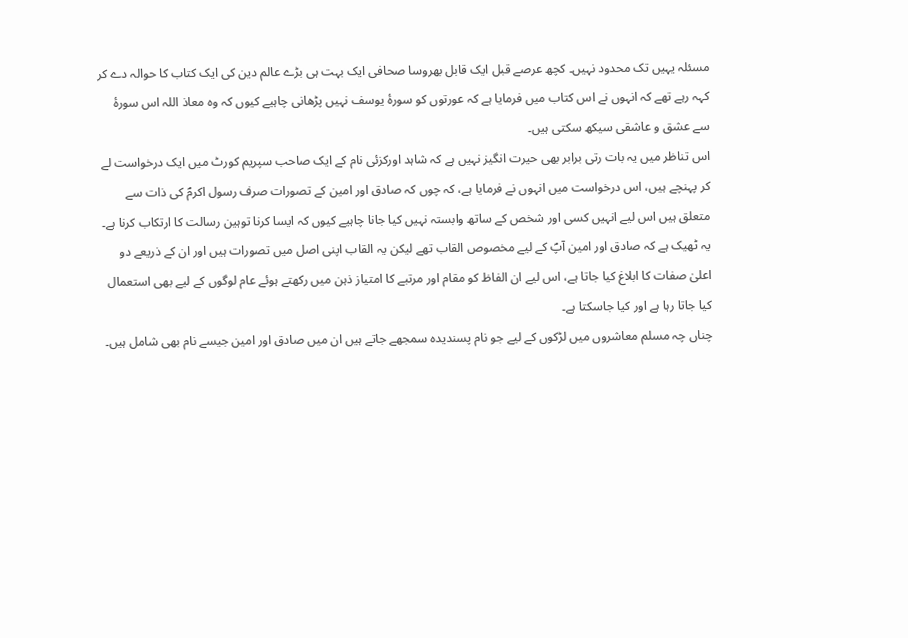مسئلہ یہیں تک محدود نہیں۔ کچھ عرصے قبل ایک قابل بھروسا صحافی ایک بہت ہی بڑے عالم دین کی ایک کتاب کا حوالہ دے کر کہہ رہے تھے کہ انہوں نے اس کتاب میں فرمایا ہے کہ عورتوں کو سورۂ یوسف نہیں پڑھانی چاہیے کیوں کہ وہ معاذ اللہ اس سورۂ سے عشق و عاشقی سیکھ سکتی ہیں۔
اس تناظر میں یہ بات رتی برابر بھی حیرت انگیز نہیں ہے کہ شاہد اورکزئی نام کے ایک صاحب سپریم کورٹ میں ایک درخواست لے کر پہنچے ہیں، اس درخواست میں انہوں نے فرمایا ہے، کہ چوں کہ صادق اور امین کے تصورات صرف رسول اکرمؐ کی ذات سے متعلق ہیں اس لیے انہیں کسی اور شخص کے ساتھ وابستہ نہیں کیا جانا چاہیے کیوں کہ ایسا کرنا توہین رسالت کا ارتکاب کرنا ہے۔
یہ ٹھیک ہے کہ صادق اور امین آپؐ کے لیے مخصوص القاب تھے لیکن یہ القاب اپنی اصل میں تصورات ہیں اور ان کے ذریعے دو اعلیٰ صفات کا ابلاغ کیا جاتا ہے، اس لیے ان الفاظ کو مقام اور مرتبے کا امتیاز ذہن میں رکھتے ہوئے عام لوگوں کے لیے بھی استعمال کیا جاتا رہا ہے اور کیا جاسکتا ہے۔
چناں چہ مسلم معاشروں میں لڑکوں کے لیے جو نام پسندیدہ سمجھے جاتے ہیں ان میں صادق اور امین جیسے نام بھی شامل ہیں۔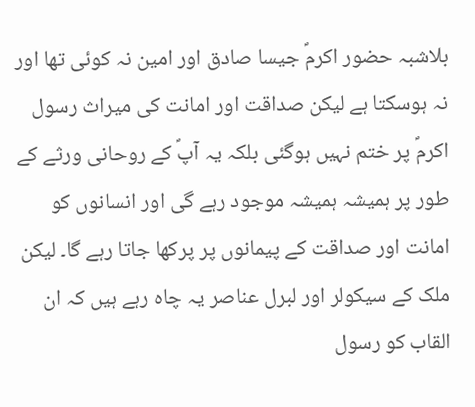بلاشبہ حضور اکرمؐ جیسا صادق اور امین نہ کوئی تھا اور نہ ہوسکتا ہے لیکن صداقت اور امانت کی میراث رسول اکرمؐ پر ختم نہیں ہوگئی بلکہ یہ آپؐ کے روحانی ورثے کے طور پر ہمیشہ ہمیشہ موجود رہے گی اور انسانوں کو امانت اور صداقت کے پیمانوں پر پرکھا جاتا رہے گا۔ لیکن ملک کے سیکولر اور لبرل عناصر یہ چاہ رہے ہیں کہ ان القاب کو رسول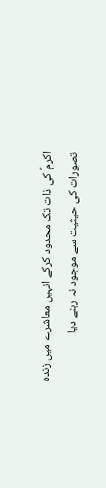اکرمؐ کی ذات تک محدود کرکے انہیں معاشرے میں زندہ تصورات کی حیثیت سے موجود نہ رہنے دیا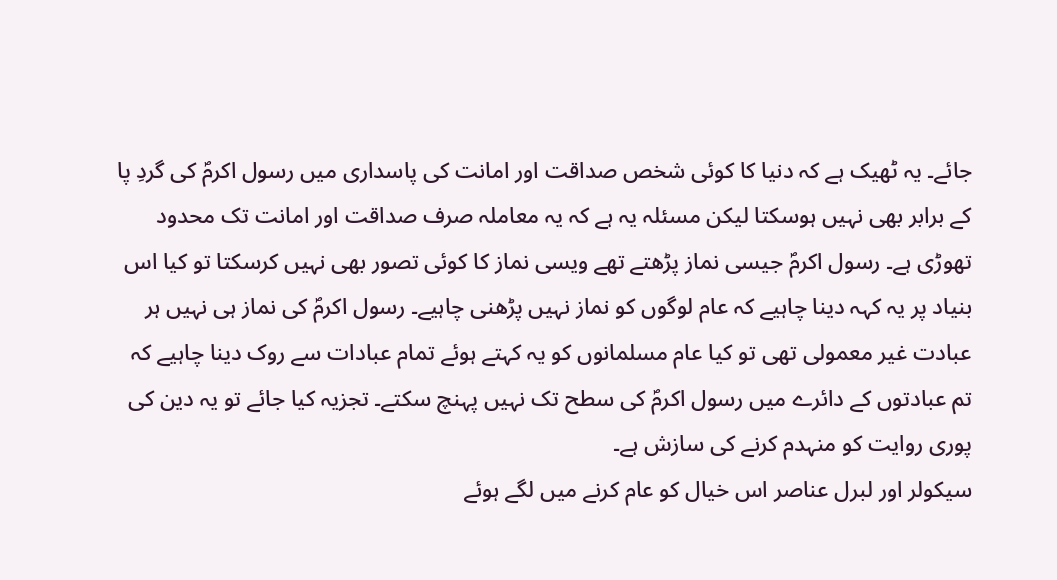جائے۔ یہ ٹھیک ہے کہ دنیا کا کوئی شخص صداقت اور امانت کی پاسداری میں رسول اکرمؐ کی گردِ پا کے برابر بھی نہیں ہوسکتا لیکن مسئلہ یہ ہے کہ یہ معاملہ صرف صداقت اور امانت تک محدود تھوڑی ہے۔ رسول اکرمؐ جیسی نماز پڑھتے تھے ویسی نماز کا کوئی تصور بھی نہیں کرسکتا تو کیا اس بنیاد پر یہ کہہ دینا چاہیے کہ عام لوگوں کو نماز نہیں پڑھنی چاہیے۔ رسول اکرمؐ کی نماز ہی نہیں ہر عبادت غیر معمولی تھی تو کیا عام مسلمانوں کو یہ کہتے ہوئے تمام عبادات سے روک دینا چاہیے کہ تم عبادتوں کے دائرے میں رسول اکرمؐ کی سطح تک نہیں پہنچ سکتے۔ تجزیہ کیا جائے تو یہ دین کی پوری روایت کو منہدم کرنے کی سازش ہے۔
سیکولر اور لبرل عناصر اس خیال کو عام کرنے میں لگے ہوئے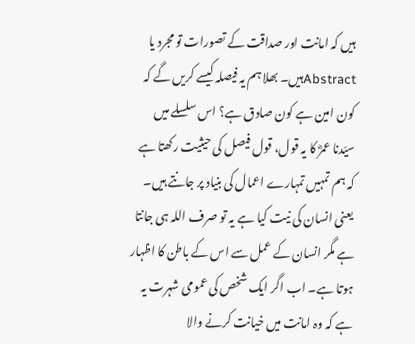ہیں کہ امانت اور صداقت کے تصورات تو مجرد یا Abstractہیں۔ بھلا ہم یہ فیصلہ کیسے کریں گے کہ کون امین ہے کون صادق ہے؟ اس سلسلے میں سیّدنا عمرؓ کا یہ قول، قول فیصل کی حیثیت رکھتا ہے کہ ہم تمہیں تمہارے اعمال کی بنیاد پر جانتے ہیں۔ یعنی انسان کی نیت کیا ہے یہ تو صرف اللہ ہی جانتا ہے مگر انسان کے عمل سے اس کے باطن کا اظہار ہوتا ہے۔ اب اگر ایک شخص کی عمومی شہرت یہ ہے کہ وہ امانت میں خیانت کرنے والا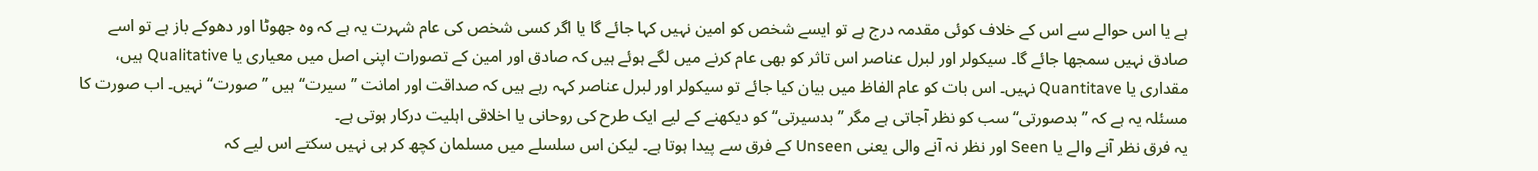ہے یا اس حوالے سے اس کے خلاف کوئی مقدمہ درج ہے تو ایسے شخص کو امین نہیں کہا جائے گا یا اگر کسی شخص کی عام شہرت یہ ہے کہ وہ جھوٹا اور دھوکے باز ہے تو اسے صادق نہیں سمجھا جائے گا۔ سیکولر اور لبرل عناصر اس تاثر کو بھی عام کرنے میں لگے ہوئے ہیں کہ صادق اور امین کے تصورات اپنی اصل میں معیاری یا Qualitative ہیں، مقداری یا Quantitave نہیں۔ اس بات کو عام الفاظ میں بیان کیا جائے تو سیکولر اور لبرل عناصر کہہ رہے ہیں کہ صداقت اور امانت ’’سیرت‘‘ ہیں ’’صورت‘‘ نہیں۔ اب صورت کا مسئلہ یہ ہے کہ ’’بدصورتی‘‘ سب کو نظر آجاتی ہے مگر ’’بدسیرتی‘‘ کو دیکھنے کے لیے ایک طرح کی روحانی یا اخلاقی اہلیت درکار ہوتی ہے۔
یہ فرق نظر آنے والے یا Seen اور نظر نہ آنے والی یعنی Unseen کے فرق سے پیدا ہوتا ہے۔ لیکن اس سلسلے میں مسلمان کچھ کر ہی نہیں سکتے اس لیے کہ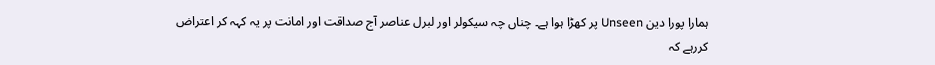ہمارا پورا دین Unseen پر کھڑا ہوا ہے۔ چناں چہ سیکولر اور لبرل عناصر آج صداقت اور امانت پر یہ کہہ کر اعتراض کررہے کہ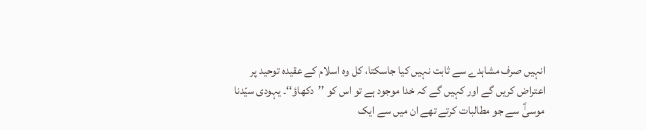انہیں صرف مشاہدے سے ثابت نہیں کیا جاسکتا، کل وہ اسلام کے عقیدہ توحید پر اعتراض کریں گے اور کہیں گے کہ خدا موجود ہے تو اس کو ’’دکھاؤ‘‘۔ یہودی سیّدنا موسیٰؑ سے جو مطالبات کرتے تھے ان میں سے ایک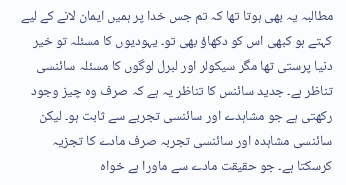مطالبہ یہ بھی ہوتا تھا کہ تم جس خدا پر ہمیں ایمان لانے کے لیے کہتے ہو کبھی اس کو دکھاؤ بھی تو۔ یہودیوں کا مسئلہ تو خیر دنیا پرستی تھا مگر سیکولر اور لبرل لوگوں کا مسئلہ سائنسی تناظر ہے۔ جدید سائنس کا تناظر یہ ہے کہ صرف وہ چیز وجود رکھتی ہے جو مشاہدے اور سائنسی تجربے سے ثابت ہو۔ لیکن سائنسی مشاہدہ اور سائنسی تجربہ صرف مادے کا تجزیہ کرسکتا ہے۔ جو حقیقت مادے سے ماورا ہے خواہ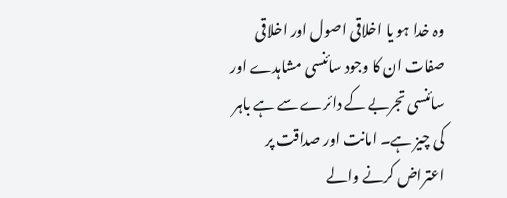وہ خدا ہو یا اخلاقی اصول اور اخلاقی صفات ان کا وجود سائنسی مشاہدے اور سائنسی تجربے کے دائرے سے ہے باہر کی چیز ہے۔ امانت اور صداقت پر اعتراض کرنے والے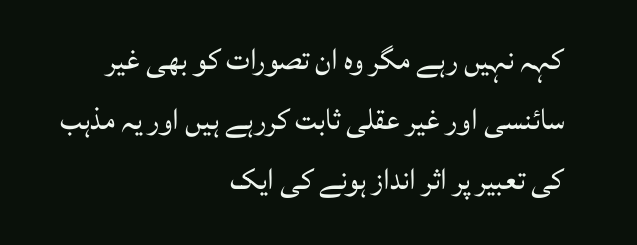کہہ نہیں رہے مگر وہ ان تصورات کو بھی غیر سائنسی اور غیر عقلی ثابت کررہے ہیں اور یہ مذہب کی تعبیر پر اثر انداز ہونے کی ایک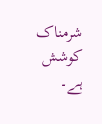شرمناک کوشش ہے۔